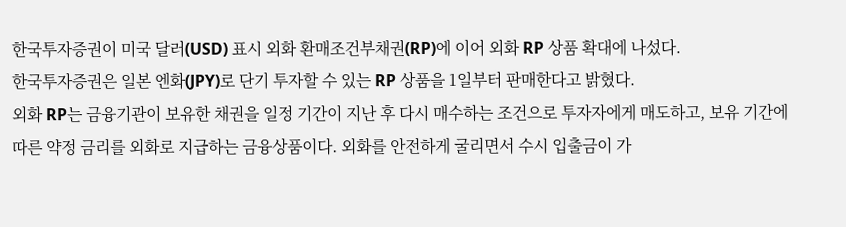한국투자증권이 미국 달러(USD) 표시 외화 환매조건부채권(RP)에 이어 외화 RP 상품 확대에 나섰다.
한국투자증권은 일본 엔화(JPY)로 단기 투자할 수 있는 RP 상품을 1일부터 판매한다고 밝혔다.
외화 RP는 금융기관이 보유한 채권을 일정 기간이 지난 후 다시 매수하는 조건으로 투자자에게 매도하고, 보유 기간에 따른 약정 금리를 외화로 지급하는 금융상품이다. 외화를 안전하게 굴리면서 수시 입출금이 가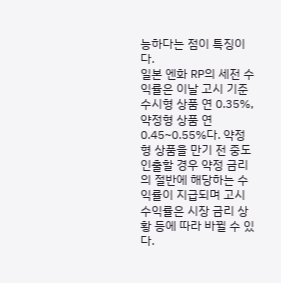능하다는 점이 특징이다.
일본 엔화 RP의 세전 수익률은 이날 고시 기준 수시형 상품 연 0.35%, 약정형 상품 연 0.45~0.55%다. 약정형 상품을 만기 전 중도 인출할 경우 약정 금리의 절반에 해당하는 수익률이 지급되며 고시 수익률은 시장 금리 상황 등에 따라 바뀔 수 있다.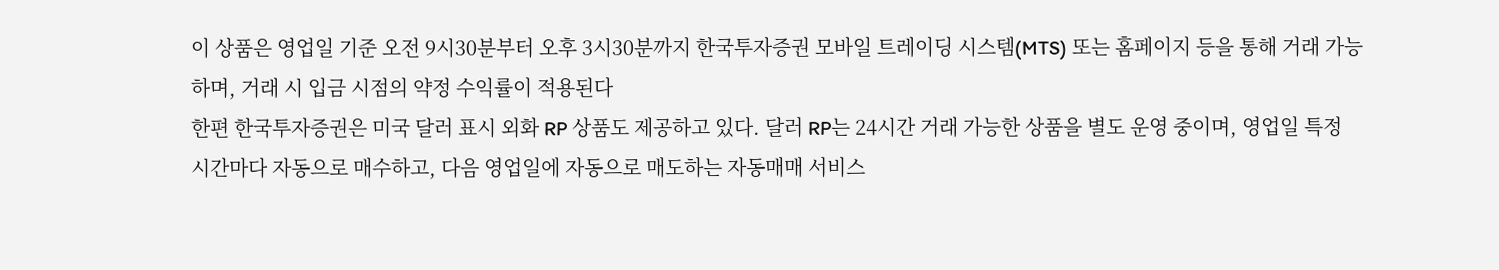이 상품은 영업일 기준 오전 9시30분부터 오후 3시30분까지 한국투자증권 모바일 트레이딩 시스템(MTS) 또는 홈페이지 등을 통해 거래 가능하며, 거래 시 입금 시점의 약정 수익률이 적용된다
한편 한국투자증권은 미국 달러 표시 외화 RP 상품도 제공하고 있다. 달러 RP는 24시간 거래 가능한 상품을 별도 운영 중이며, 영업일 특정 시간마다 자동으로 매수하고, 다음 영업일에 자동으로 매도하는 자동매매 서비스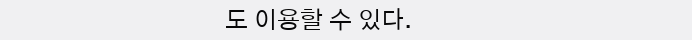도 이용할 수 있다.